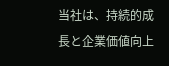当社は、持続的成長と企業価値向上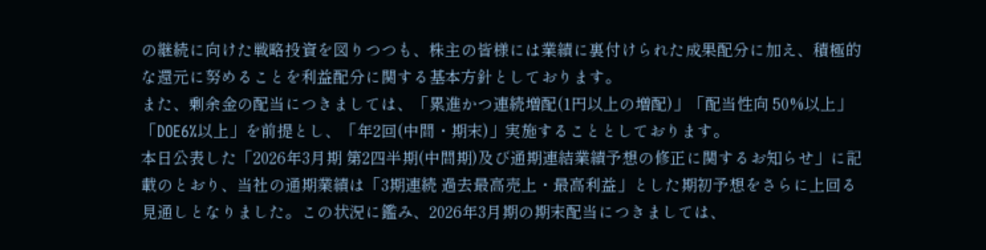の継続に向けた戦略投資を図りつつも、株主の皆様には業績に裏付けられた成果配分に加え、積極的な還元に努めることを利益配分に関する基本方針としております。
また、剰余金の配当につきましては、「累進かつ連続増配(1円以上の増配)」「配当性向 50%以上」「DOE6%以上」を前提とし、「年2回(中間・期末)」実施することとしております。
本日公表した「2026年3月期 第2四半期(中間期)及び通期連結業績予想の修正に関するお知らせ」に記載のとおり、当社の通期業績は「3期連続 過去最高売上・最高利益」とした期初予想をさらに上回る見通しとなりました。この状況に鑑み、2026年3月期の期末配当につきましては、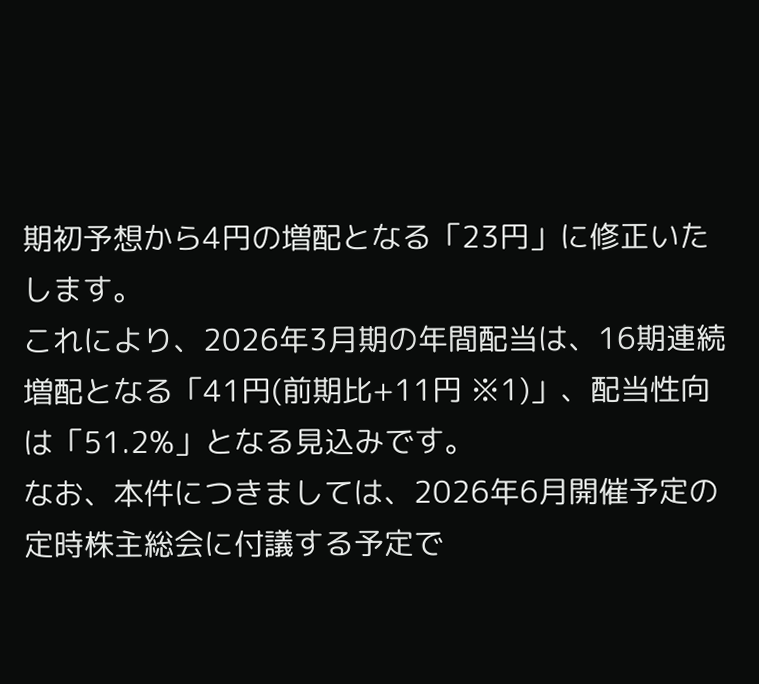期初予想から4円の増配となる「23円」に修正いたします。
これにより、2026年3月期の年間配当は、16期連続増配となる「41円(前期比+11円 ※1)」、配当性向は「51.2%」となる見込みです。
なお、本件につきましては、2026年6月開催予定の定時株主総会に付議する予定で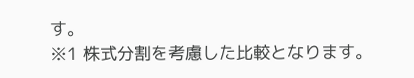す。
※1 株式分割を考慮した比較となります。